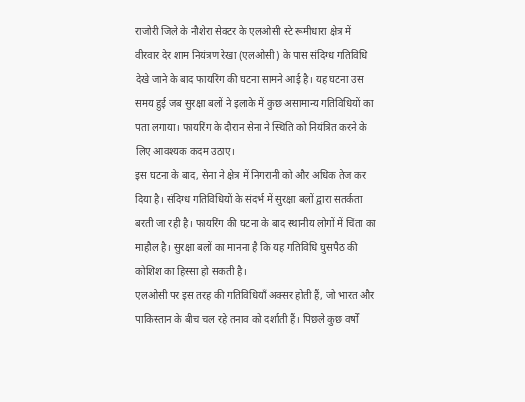राजोरी जिले के नौशेरा सेक्टर के एलओसी स्टे रूमीधारा क्षेत्र में वीरवार देर शाम नियंत्रण रेखा (एलओसी) के पास संदिग्ध गतिविधि देखे जाने के बाद फायरिंग की घटना सामने आई है। यह घटना उस समय हुई जब सुरक्षा बलों ने इलाके में कुछ असामान्य गतिविधियों का पता लगाया। फायरिंग के दौरान सेना ने स्थिति को नियंत्रित करने के लिए आवश्यक कदम उठाए।
इस घटना के बाद, सेना ने क्षेत्र में निगरानी को और अधिक तेज कर दिया है। संदिग्ध गतिविधियों के संदर्भ में सुरक्षा बलों द्वारा सतर्कता बरती जा रही है। फायरिंग की घटना के बाद स्थानीय लोगों में चिंता का माहौल है। सुरक्षा बलों का मानना है कि यह गतिविधि घुसपैठ की कोशिश का हिस्सा हो सकती है।
एलओसी पर इस तरह की गतिविधियाँ अक्सर होती हैं, जो भारत और पाकिस्तान के बीच चल रहे तनाव को दर्शाती हैं। पिछले कुछ वर्षों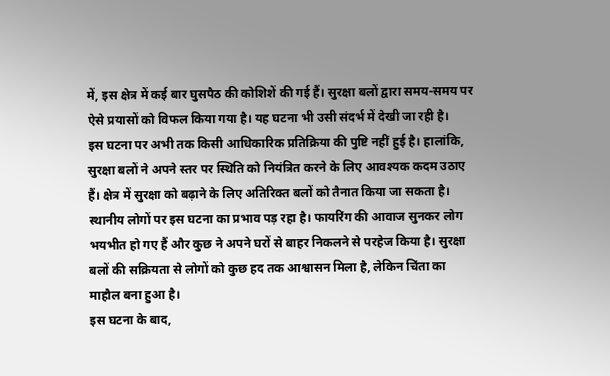में, इस क्षेत्र में कई बार घुसपैठ की कोशिशें की गई हैं। सुरक्षा बलों द्वारा समय-समय पर ऐसे प्रयासों को विफल किया गया है। यह घटना भी उसी संदर्भ में देखी जा रही है।
इस घटना पर अभी तक किसी आधिकारिक प्रतिक्रिया की पुष्टि नहीं हुई है। हालांकि, सुरक्षा बलों ने अपने स्तर पर स्थिति को नियंत्रित करने के लिए आवश्यक कदम उठाए हैं। क्षेत्र में सुरक्षा को बढ़ाने के लिए अतिरिक्त बलों को तैनात किया जा सकता है।
स्थानीय लोगों पर इस घटना का प्रभाव पड़ रहा है। फायरिंग की आवाज सुनकर लोग भयभीत हो गए हैं और कुछ ने अपने घरों से बाहर निकलने से परहेज किया है। सुरक्षा बलों की सक्रियता से लोगों को कुछ हद तक आश्वासन मिला है, लेकिन चिंता का माहौल बना हुआ है।
इस घटना के बाद,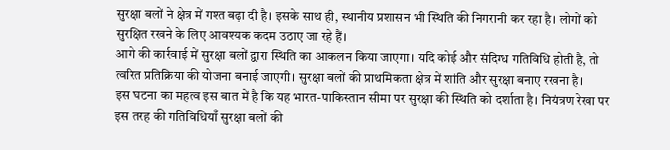सुरक्षा बलों ने क्षेत्र में गश्त बढ़ा दी है। इसके साथ ही, स्थानीय प्रशासन भी स्थिति की निगरानी कर रहा है। लोगों को सुरक्षित रखने के लिए आवश्यक कदम उठाए जा रहे हैं।
आगे की कार्रवाई में सुरक्षा बलों द्वारा स्थिति का आकलन किया जाएगा। यदि कोई और संदिग्ध गतिविधि होती है, तो त्वरित प्रतिक्रिया की योजना बनाई जाएगी। सुरक्षा बलों की प्राथमिकता क्षेत्र में शांति और सुरक्षा बनाए रखना है।
इस घटना का महत्व इस बात में है कि यह भारत-पाकिस्तान सीमा पर सुरक्षा की स्थिति को दर्शाता है। नियंत्रण रेखा पर इस तरह की गतिविधियाँ सुरक्षा बलों की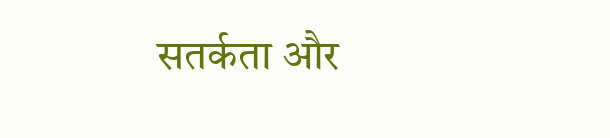सतर्कता और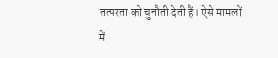तत्परता को चुनौती देती हैं। ऐसे मामलों में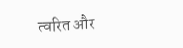त्वरित और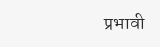प्रभावी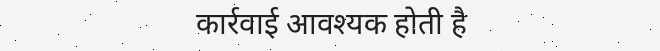कार्रवाई आवश्यक होती है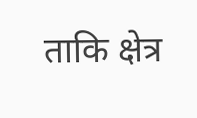ताकि क्षेत्र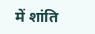में शांति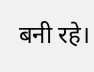बनी रहे।